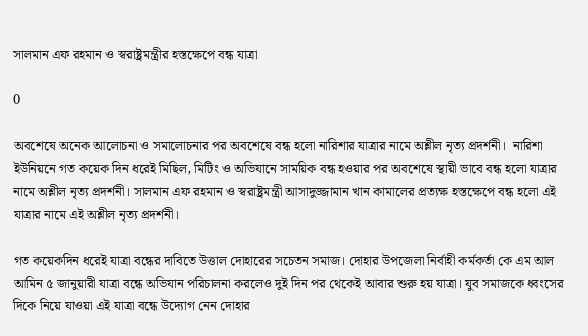সালমান এফ রহমান ও স্বরাষ্ট্রমন্ত্রীর হস্তক্ষেপে বন্ধ যাত্রা

0

অবশেষে অনেক আলোচনা ও সমালোচনার পর অবশেষে বন্ধ হলো নারিশার যাত্রার নামে অশ্লীল নৃত্য প্রদর্শনী।  নারিশা ইউনিয়নে গত কয়েক দিন ধরেই মিছিল, মিটিং ও অভিযানে সাময়িক বন্ধ হওয়ার পর অবশেষে স্থায়ী ভাবে বন্ধ হলো যাত্রার নামে অশ্লীল নৃত্য প্রদর্শনী। সালমান এফ রহমান ও স্বরাষ্ট্রমন্ত্রী আসাদুজ্জামান খান কামালের প্রত্যক্ষ হস্তক্ষেপে বন্ধ হলো এই যাত্রার নামে এই অশ্লীল নৃত্য প্রদর্শনী।

গত কয়েকদিন ধরেই যাত্রা বন্ধের দাবিতে উত্তাল দোহারের সচেতন সমাজ। দোহার উপজেলা নির্বাহী কর্মকর্তা কে এম আল আমিন ৫ জানুয়ারী যাত্রা বন্ধে অভিযান পরিচালনা করলেও দুই দিন পর থেকেই আবার শুরু হয় যাত্রা। যুব সমাজকে ধ্বংসের দিকে নিয়ে যাওয়া এই যাত্রা বন্ধে উদ্যোগ নেন দোহার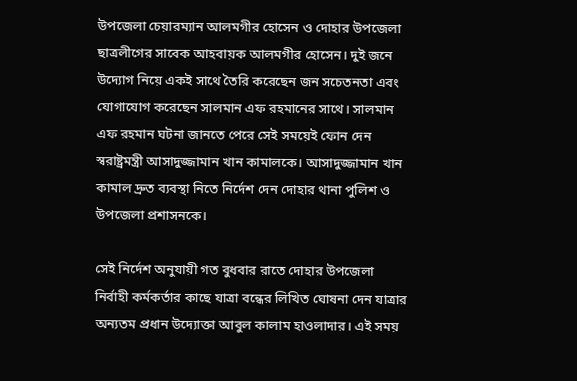উপজেলা চেয়ারম্যান আলমগীর হোসেন ও দোহার উপজেলা ছাত্রলীগের সাবেক আহবায়ক আলমগীর হোসেন। দুই জনে উদ্যোগ নিয়ে একই সাথে তৈরি করেছেন জন সচেতনতা এবং যোগাযোগ করেছেন সালমান এফ রহমানের সাথে। সালমান এফ রহমান ঘটনা জানতে পেরে সেই সময়েই ফোন দেন স্বরাষ্ট্রমন্ত্রী আসাদুজ্জামান খান কামালকে। আসাদুজ্জামান খান কামাল দ্রুত ব্যবস্থা নিতে নির্দেশ দেন দোহার থানা পুলিশ ও উপজেলা প্রশাসনকে।

সেই নির্দেশ অনুযায়ী গত বুধবার রাতে দোহার উপজেলা নির্বাহী কর্মকর্তার কাছে যাত্রা বন্ধের লিখিত ঘোষনা দেন যাত্রার অন্যতম প্রধান উদ্যোক্তা আবুল কালাম হাওলাদার। এই সময়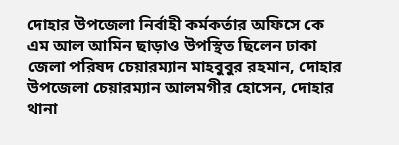দোহার উপজেলা নির্বাহী কর্মকর্তার অফিসে কে এম আল আমিন ছাড়াও উপস্থিত ছিলেন ঢাকা জেলা পরিষদ চেয়ারম্যান মাহবুবুর রহমান, দোহার উপজেলা চেয়ারম্যান আলমগীর হোসেন, দোহার থানা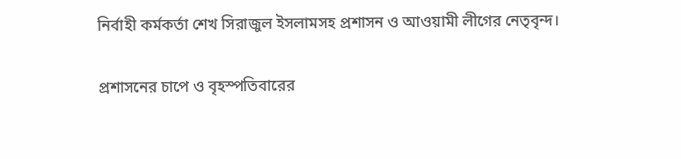নির্বাহী কর্মকর্তা শেখ সিরাজুল ইসলামসহ প্রশাসন ও আওয়ামী লীগের নেতৃবৃন্দ।

প্রশাসনের চাপে ও বৃহস্পতিবারের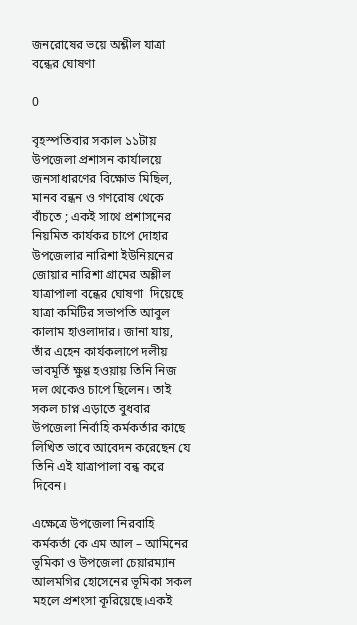জনরোষের ভয়ে অশ্লীল যাত্রা বন্ধের ঘোষণা

0

বৃহস্পতিবার সকাল ১১টায় উপজেলা প্রশাসন কার্যালয়ে জনসাধারণের বিক্ষোভ মিছিল, মানব বন্ধন ও গণরোষ থেকে বাঁচতে ; একই সাথে প্রশাসনের নিয়মিত কার্যকর চাপে দোহার উপজেলার নারিশা ইউনিয়নের জোয়ার নারিশা গ্রামের অশ্লীল যাত্রাপালা বন্ধের ঘোষণা  দিয়েছে যাত্রা কমিটির সভাপতি আবুল কালাম হাওলাদার। জানা যায়, তাঁর এহেন কার্যকলাপে দলীয় ভাবমূর্তি ক্ষুণ্ণ হওয়ায় তিনি নিজ দল থেকেও চাপে ছিলেন। তাই সকল চাপ্ন এড়াতে বুধবার উপজেলা নির্বাহি কর্মকর্তার কাছে লিখিত ভাবে আবেদন করেছেন যে তিনি এই যাত্রাপালা বন্ধ করে দিবেন।

এক্ষেত্রে উপজেলা নিরবাহি কর্মকর্তা কে এম আল – আমিনের ভূমিকা ও উপজেলা চেয়ারম্যান আলমগির হোসেনের ভূমিকা সকল মহলে প্রশংসা কূরিয়েছে।একই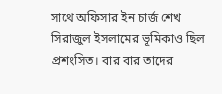সাথে অফিসার ইন চার্জ শেখ সিরাজুল ইসলামের ভূমিকাও ছিল প্রশংসিত। বার বার তাদের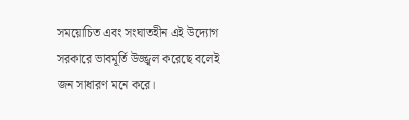সময়োচিত এবং সংঘাতহীন এই উদ্যোগ সরকারে ভাবমূর্তি উজ্জ্বল করেছে বলেই জন সাধারণ মনে করে।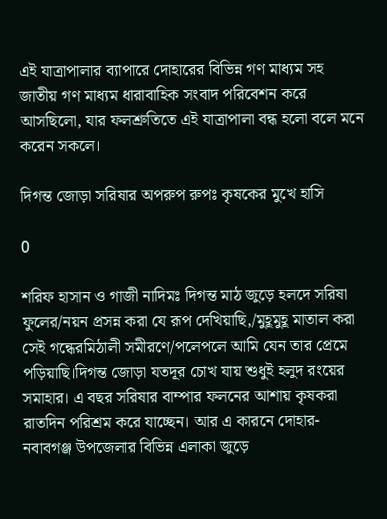এই যাত্রাপালার ব্যাপারে দোহারের বিভিন্ন গণ মাধ্যম সহ জাতীয় গণ মাধ্যম ধারাবাহিক সংবাদ পরিবেশন করে আসছিলো, যার ফলশ্রুতিতে এই যাত্রাপালা বন্ধ হলো বলে মনে করেন সকলে।

দিগন্ত জোড়া সরিষার অপরুপ রুপঃ কৃষকের মুখে হাসি

0

শরিফ হাসান ও গাজী নাদিমঃ দিগন্ত মাঠ জুড়ে হলদে সরিষা ফুলের/নয়ন প্রসন্ন করা যে রূপ দেখিয়াছি,/মুহূমুহূ মাতাল করা সেই গন্ধেরমিঠালী সমীরণে/পলেপলে আমি যেন তার প্রেমে পড়িয়াছি।দিগন্ত জোড়া যতদূর চোখ যায় শুধুই হলুদ রংয়ের সমাহার। এ বছর সরিষার বাম্পার ফলনের আশায় কৃষকরা রাতদিন পরিশ্রম করে যাচ্ছেন। আর এ কারনে দোহার-নবাবগঞ্জ উপজেলার বিভিন্ন এলাকা জুড়ে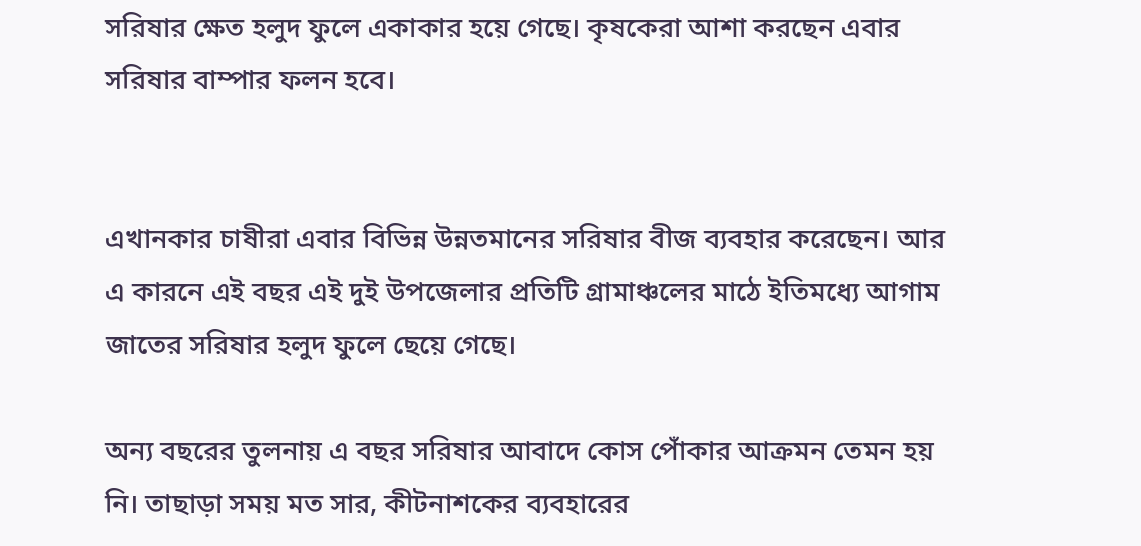সরিষার ক্ষেত হলুদ ফুলে একাকার হয়ে গেছে। কৃষকেরা আশা করছেন এবার সরিষার বাম্পার ফলন হবে।


এখানকার চাষীরা এবার বিভিন্ন উন্নতমানের সরিষার বীজ ব্যবহার করেছেন। আর এ কারনে এই বছর এই দুই উপজেলার প্রতিটি গ্রামাঞ্চলের মাঠে ইতিমধ্যে আগাম জাতের সরিষার হলুদ ফুলে ছেয়ে গেছে।

অন্য বছরের তুলনায় এ বছর সরিষার আবাদে কোস পোঁকার আক্রমন তেমন হয় নি। তাছাড়া সময় মত সার, কীটনাশকের ব্যবহারের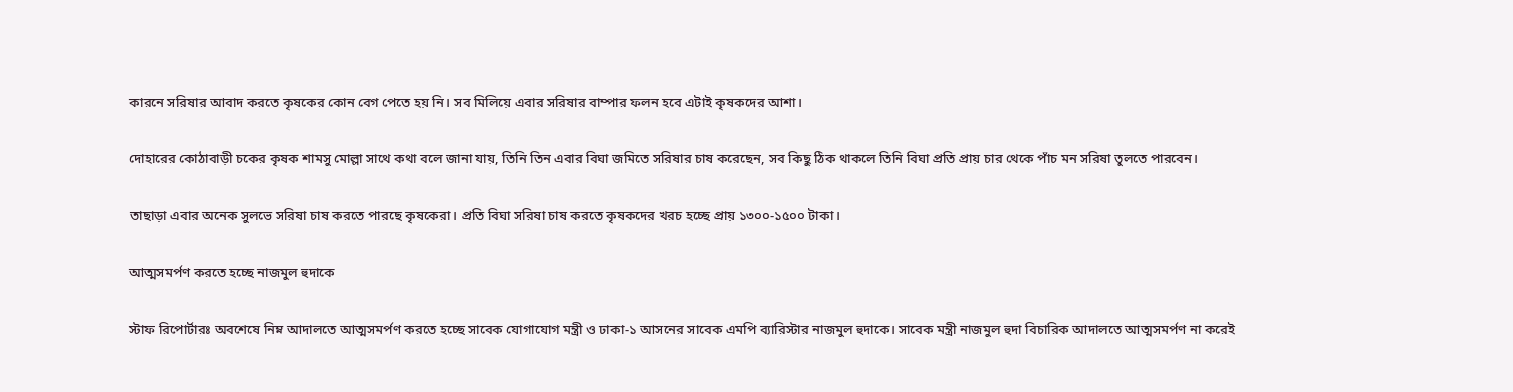কারনে সরিষার আবাদ করতে কৃষকের কোন বেগ পেতে হয় নি। সব মিলিয়ে এবার সরিষার বাম্পার ফলন হবে এটাই কৃষকদের আশা।

দোহারের কোঠাবাড়ী চকের কৃষক শামসু মোল্লা সাথে কথা বলে জানা যায়, তিনি তিন এবার বিঘা জমিতে সরিষার চাষ করেছেন, সব কিছু ঠিক থাকলে তিনি বিঘা প্রতি প্রায় চার থেকে পাঁচ মন সরিষা তুলতে পারবেন।

তাছাড়া এবার অনেক সুলভে সরিষা চাষ করতে পারছে কৃষকেরা। প্রতি বিঘা সরিষা চাষ করতে কৃষকদের খরচ হচ্ছে প্রায় ১৩০০-১৫০০ টাকা।

আত্মসমর্পণ করতে হচ্ছে নাজমুল হুদাকে

স্টাফ রিপোর্টারঃ অবশেষে নিম্ন আদালতে আত্মসমর্পণ করতে হচ্ছে সাবেক যোগাযোগ মন্ত্রী ও ঢাকা-১ আসনের সাবেক এমপি ব্যারিস্টার নাজমুল হুদাকে। সাবেক মন্ত্রী নাজমুল হুদা বিচারিক আদালতে আত্মসমর্পণ না করেই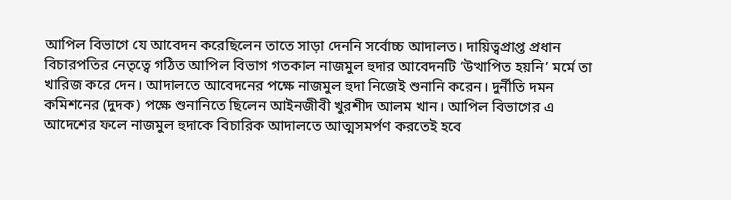আপিল বিভাগে যে আবেদন করেছিলেন তাতে সাড়া দেননি সর্বোচ্চ আদালত। দায়িত্বপ্রাপ্ত প্রধান বিচারপতির নেতৃত্বে গঠিত আপিল বিভাগ গতকাল নাজমুল হুদার আবেদনটি ‘উত্থাপিত হয়নি’ মর্মে তা খারিজ করে দেন। আদালতে আবেদনের পক্ষে নাজমুল হুদা নিজেই শুনানি করেন। দুর্নীতি দমন কমিশনের (দুদক) পক্ষে শুনানিতে ছিলেন আইনজীবী খুরশীদ আলম খান। আপিল বিভাগের এ আদেশের ফলে নাজমুল হুদাকে বিচারিক আদালতে আত্মসমর্পণ করতেই হবে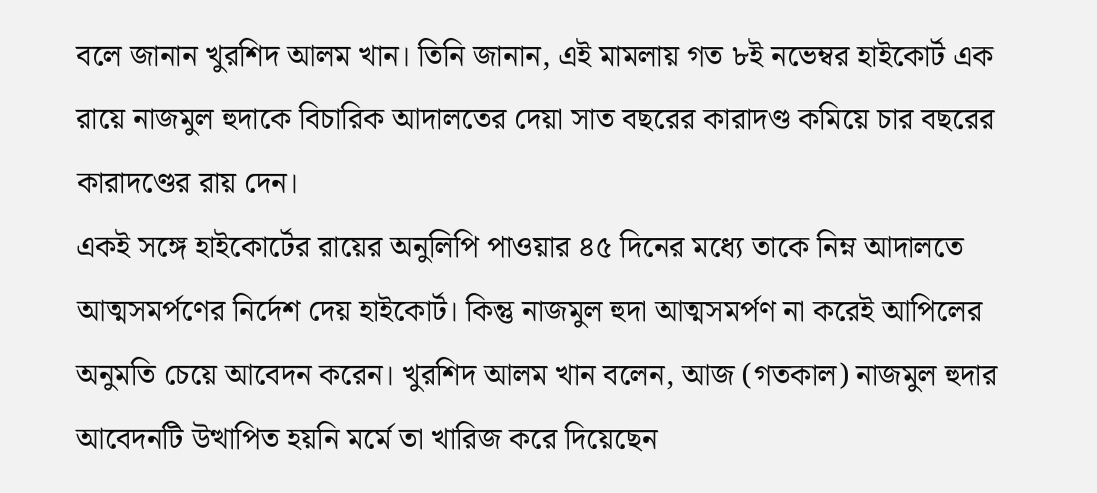বলে জানান খুরশিদ আলম খান। তিনি জানান, এই মামলায় গত ৮ই নভেম্বর হাইকোর্ট এক রায়ে নাজমুল হুদাকে বিচারিক আদালতের দেয়া সাত বছরের কারাদণ্ড কমিয়ে চার বছরের কারাদণ্ডের রায় দেন।
একই সঙ্গে হাইকোর্টের রায়ের অনুলিপি পাওয়ার ৪৫ দিনের মধ্যে তাকে নিম্ন আদালতে আত্মসমর্পণের নির্দেশ দেয় হাইকোর্ট। কিন্তু নাজমুল হুদা আত্মসমর্পণ না করেই আপিলের অনুমতি চেয়ে আবেদন করেন। খুরশিদ আলম খান বলেন, আজ (গতকাল) নাজমুল হুদার আবেদনটি উত্থাপিত হয়নি মর্মে তা খারিজ করে দিয়েছেন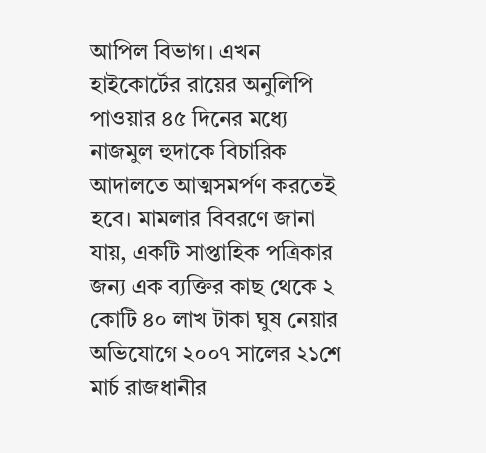আপিল বিভাগ। এখন হাইকোর্টের রায়ের অনুলিপি পাওয়ার ৪৫ দিনের মধ্যে নাজমুল হুদাকে বিচারিক আদালতে আত্মসমর্পণ করতেই হবে। মামলার বিবরণে জানা যায়, একটি সাপ্তাহিক পত্রিকার জন্য এক ব্যক্তির কাছ থেকে ২ কোটি ৪০ লাখ টাকা ঘুষ নেয়ার অভিযোগে ২০০৭ সালের ২১শে মার্চ রাজধানীর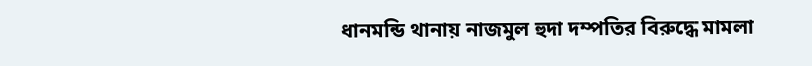ধানমন্ডি থানায় নাজমুল হুদা দম্পতির বিরুদ্ধে মামলা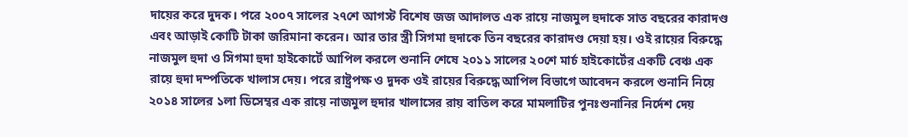দায়ের করে দুদক। পরে ২০০৭ সালের ২৭শে আগস্ট বিশেষ জজ আদালত এক রায়ে নাজমুল হুদাকে সাত বছরের কারাদণ্ড এবং আড়াই কোটি টাকা জরিমানা করেন। আর তার স্ত্রী সিগমা হুদাকে তিন বছরের কারাদণ্ড দেয়া হয়। ওই রায়ের বিরুদ্ধে নাজমুল হুদা ও সিগমা হুদা হাইকোর্টে আপিল করলে শুনানি শেষে ২০১১ সালের ২০শে মার্চ হাইকোর্টের একটি বেঞ্চ এক রায়ে হুদা দম্পতিকে খালাস দেয়। পরে রাষ্ট্রপক্ষ ও দুদক ওই রায়ের বিরুদ্ধে আপিল বিভাগে আবেদন করলে শুনানি নিয়ে ২০১৪ সালের ১লা ডিসেম্বর এক রায়ে নাজমুল হুদার খালাসের রায় বাতিল করে মামলাটির পুনঃশুনানির নির্দেশ দেয়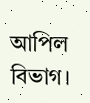আপিল বিভাগ।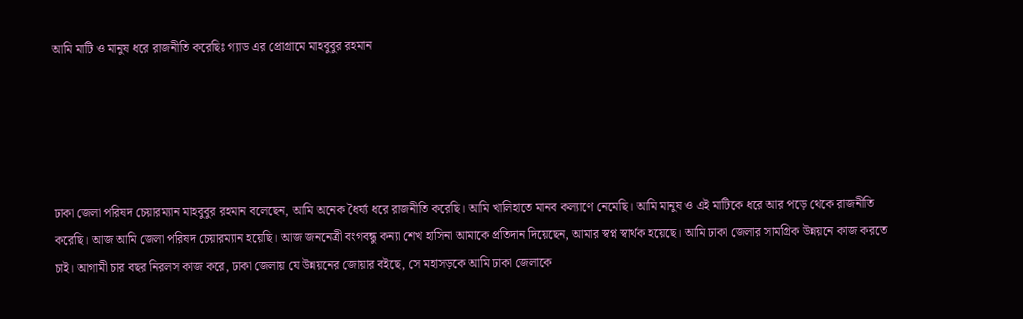আমি মাটি ও মানুষ ধরে রাজনীতি করেছিঃ গ্যাড এর প্রোগ্রামে মাহবুবুর রহমান





ঢাকা জেলা পরিষদ চেয়ারম্যান মাহবুবুর রহমান বলেছেন, আমি অনেক ধৈর্য্য ধরে রাজনীতি করেছি। আমি খালিহাতে মানব কল্যাণে নেমেছি। আমি মানুষ ও এই মাটিকে ধরে আর পড়ে থেকে রাজনীতি করেছি। আজ আমি জেলা পরিষদ চেয়ারম্যান হয়েছি। আজ জননেত্রী বংগবন্ধু কন্যা শেখ হাসিনা আমাকে প্রতিদান দিয়েছেন, আমার স্বপ্ন স্বার্থক হয়েছে। আমি ঢাকা জেলার সামগ্রিক উন্নয়নে কাজ করতে চাই। আগামী চার বছর নিরলস কাজ করে, ঢাকা জেলায় যে উন্নয়নের জোয়ার বইছে, সে মহাসড়কে আমি ঢাকা জেলাকে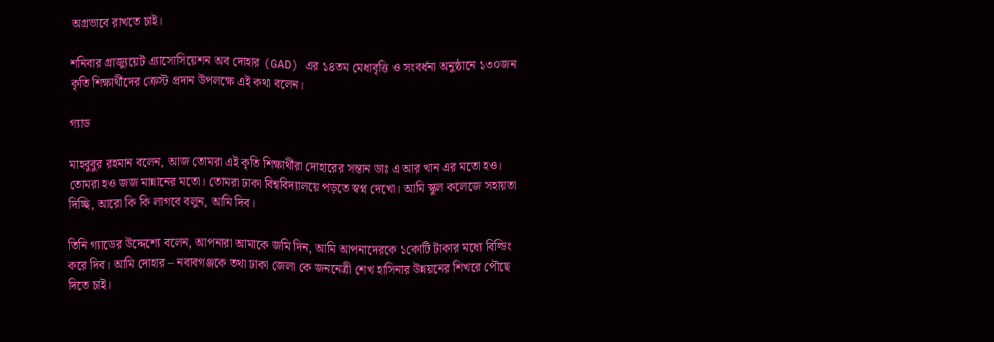অগ্রভাবে রাখতে চাই।

শনিবার গ্রাজ্যুয়েট এ্যাসোসিয়েশন অব দোহার (GAD) এর ১৪তম মেধাবৃত্তি ও সংবর্ধনা অনুষ্ঠানে ১৩০জন কৃতি শিক্ষার্থীদের ক্রেস্ট প্রদান উপলক্ষে এই কথা বলেন।

গ্যাড

মাহবুবুর রহমান বলেন, আজ তোমরা এই কৃতি শিক্ষার্থীরা দোহারের সন্তান ডাঃ এ আর খান এর মতো হও। তোমরা হও জজ মান্নানের মতো। তোমরা ঢাকা বিশ্ববিদ্যালয়ে পড়তে স্বপ্ন দেখো। আমি স্কুল কলেজে সহায়তা দিচ্ছি, আরো কি কি লাগবে বলুন, আমি দিব।

তিনি গ্যাডের উদ্দেশ্যে বলেন, আপনারা আমাকে জমি দিন, আমি আপনাদেরকে ১কোটি টাকার মধ্যে বিল্ডিং করে দিব। আমি দোহার – নবাবগঞ্জকে তথা ঢাকা জেলা কে জননেত্রী শেখ হাসিনার উন্নয়নের শিখরে পৌছে দিতে চাই।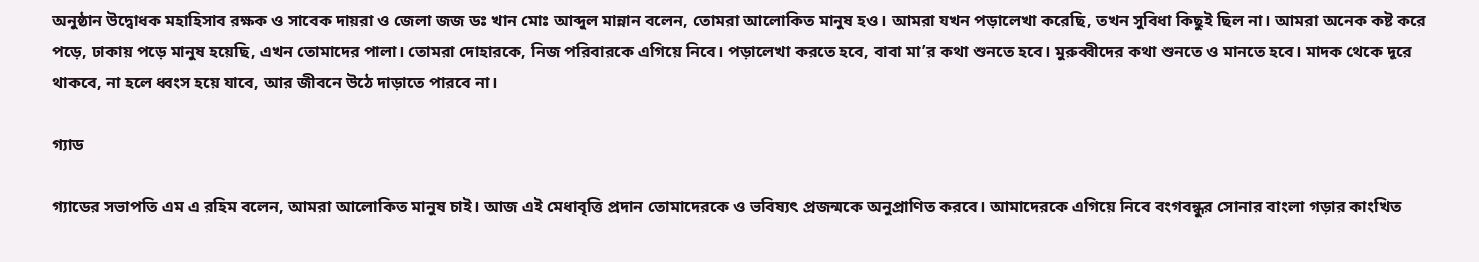অনুষ্ঠান উদ্বোধক মহাহিসাব রক্ষক ও সাবেক দায়রা ও জেলা জজ ডঃ খান মোঃ আব্দুল মান্নান বলেন, তোমরা আলোকিত মানুষ হও। আমরা যখন পড়ালেখা করেছি, তখন সুবিধা কিছুই ছিল না। আমরা অনেক কষ্ট করে পড়ে, ঢাকায় পড়ে মানুষ হয়েছি, এখন তোমাদের পালা। তোমরা দোহারকে, নিজ পরিবারকে এগিয়ে নিবে। পড়ালেখা করতে হবে, বাবা মা’র কথা শুনতে হবে। মুরুব্বীদের কথা শুনতে ও মানতে হবে। মাদক থেকে দূরে থাকবে, না হলে ধ্বংস হয়ে যাবে, আর জীবনে উঠে দাড়াতে পারবে না।

গ্যাড

গ্যাডের সভাপতি এম এ রহিম বলেন, আমরা আলোকিত মানুষ চাই। আজ এই মেধাবৃত্তি প্রদান তোমাদেরকে ও ভবিষ্যৎ প্রজন্মকে অনুপ্রাণিত করবে। আমাদেরকে এগিয়ে নিবে বংগবন্ধুর সোনার বাংলা গড়ার কাংখিত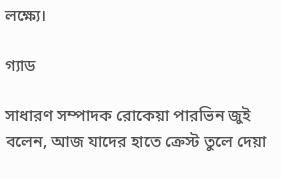লক্ষ্যে।

গ্যাড

সাধারণ সম্পাদক রোকেয়া পারভিন জুই বলেন, আজ যাদের হাতে ক্রেস্ট তুলে দেয়া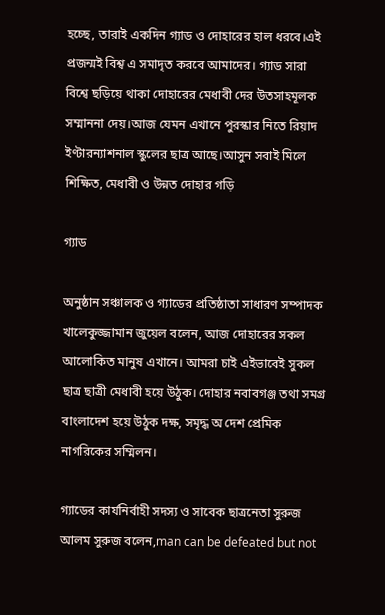হচ্ছে, তারাই একদিন গ্যাড ও দোহারের হাল ধরবে।এই প্রজন্মই বিশ্ব এ সমাদৃত করবে আমাদের। গ্যাড সারা বিশ্বে ছড়িয়ে থাকা দোহারের মেধাবী দের উতসাহমূলক সম্মাননা দেয়।আজ যেমন এখানে পুরস্কার নিতে রিয়াদ ইণ্টারন্যাশনাল স্কুলের ছাত্র আছে।আসুন সবাই মিলে শিক্ষিত, মেধাবী ও উন্নত দোহার গড়ি

গ্যাড

অনুষ্ঠান সঞ্চালক ও গ্যাডের প্রতিষ্ঠাতা সাধারণ সম্পাদক খালেকুজ্জামান জুয়েল বলেন, আজ দোহারের সকল আলোকিত মানুষ এখানে। আমরা চাই এইভাবেই সুকল ছাত্র ছাত্রী মেধাবী হয়ে উঠুক। দোহার নবাবগঞ্জ তথা সমগ্র বাংলাদেশ হয়ে উঠুক দক্ষ, সমৃদ্ধ অ দেশ প্রেমিক নাগরিকের সম্মিলন।

গ্যাডের কার্যনির্বাহী সদস্য ও সাবেক ছাত্রনেতা সুরুজ আলম সুরুজ বলেন,man can be defeated but not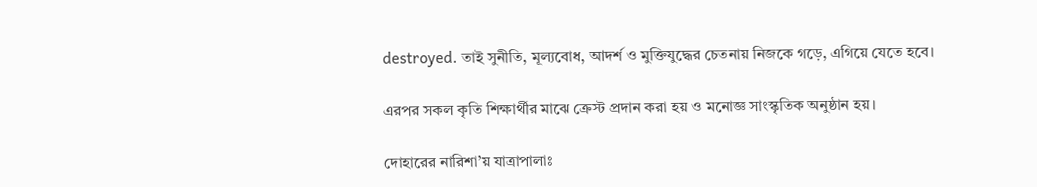destroyed. তাই সুনীতি, মূল্যবোধ, আদর্শ ও মুক্তিযুদ্ধের চেতনায় নিজকে গড়ে, এগিয়ে যেতে হবে।

এরপর সকল কৃতি শিক্ষার্থীর মাঝে ক্রেস্ট প্রদান করা হয় ও মনোজ্ঞ সাংস্কৃতিক অনুষ্ঠান হয়।

দোহারের নারিশা’য় যাত্রাপালাঃ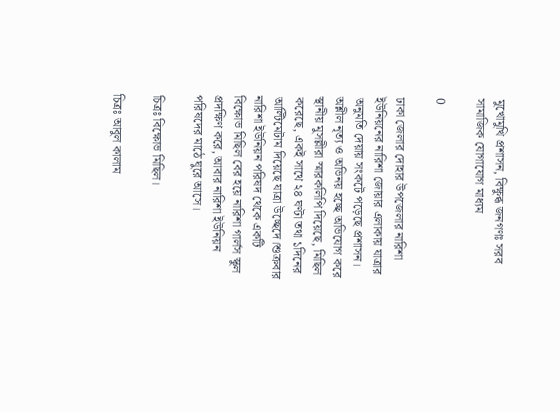মুখোমুখি প্রশাসন, বিক্ষুব্ধ জনগণঃ সরব সামাজিক যোগাযোগ মাধ্যম

0

ঢাকা জেলার দোহার উপজেলার নারিশা ইউনিয়নের নারিশা জোয়ার এলাকায় যাত্রার অনুমতি দেয়ায় সংকটে পড়েছে প্রশাসন। অশ্লীল নৃত্য ও অভিনয় হচ্ছে অভিযোগ করে স্থানীয় মুসল্লীরা স্মারকলিপি দিয়েছে, মিছিল করেছে, একই সাথে ২৪ ঘণ্টা তথা ১দিনের আল্টিমেটাম দিয়েছে যাত্রা উচ্ছেদে।শুক্রবার নারিশা ইউনিয়ন পরিষদ থেকে একটি বিক্ষোভ মিছিল বের হয়ে নারিশা গার্লস স্কুল প্রদক্ষিণ করে, আবার নারিশা ইউনিয়ন পরিষদের মাঠে ঘুরে আসে।

চিত্রঃ বিক্ষোভ মিছিল।

চিত্রঃ আবুল কালাম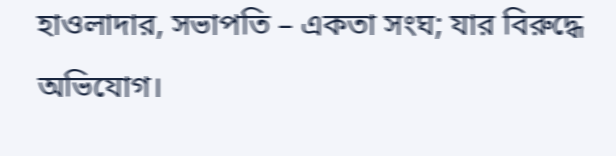হাওলাদার, সভাপতি – একতা সংঘ; যার বিরুদ্ধে অভিযোগ।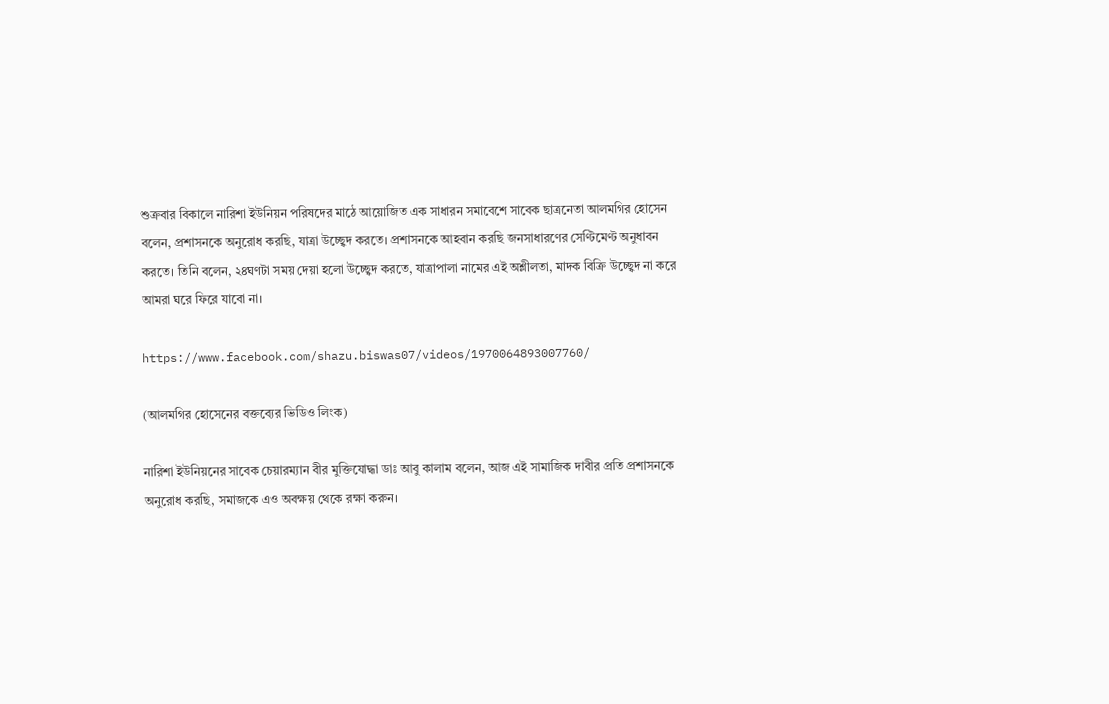শুক্রবার বিকালে নারিশা ইউনিয়ন পরিষদের মাঠে আয়োজিত এক সাধারন সমাবেশে সাবেক ছাত্রনেতা আলমগির হোসেন বলেন, প্রশাসনকে অনুরোধ করছি, যাত্রা উচ্ছ্বেদ করতে। প্রশাসনকে আহবান করছি জনসাধারণের সেণ্টিমেণ্ট অনুধাবন করতে। তিনি বলেন, ২৪ঘণটা সময় দেয়া হলো উচ্ছ্বেদ করতে, যাত্রাপালা নামের এই অশ্লীলতা, মাদক বিক্রি উচ্ছ্বেদ না করে আমরা ঘরে ফিরে যাবো না।

https://www.facebook.com/shazu.biswas07/videos/1970064893007760/

(আলমগির হোসেনের বক্তব্যের ভিডিও লিংক)

নারিশা ইউনিয়নের সাবেক চেয়ারম্যান বীর মুক্তিযোদ্ধা ডাঃ আবু কালাম বলেন, আজ এই সামাজিক দাবীর প্রতি প্রশাসনকে অনুরোধ করছি, সমাজকে এও অবক্ষয় থেকে রক্ষা করুন।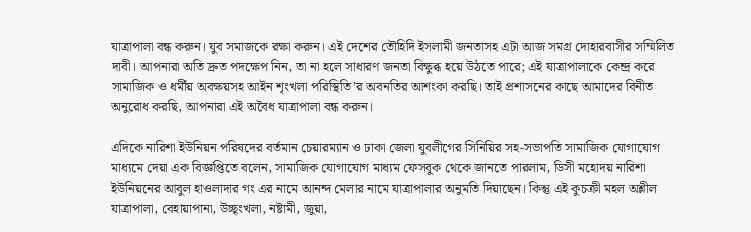যাত্রাপালা বন্ধ করুন। যুব সমাজকে রক্ষা করুন। এই দেশের তৌহিদি ইসলামী জনতাসহ এটা আজ সমগ্র দোহারবাসীর সম্মিলিত দাবী। আপনারা অতি দ্রুত পদক্ষেপ নিন, তা না হলে সাধারণ জনতা বিক্ষুব্ধ হয়ে উঠতে পারে; এই যাত্রাপালাকে কেন্দ্র করে সামাজিক ও ধর্মীয় অবক্ষয়সহ আইন শৃংখলা পরিস্থিতি’র অবনতির আশংকা করছি। তাই প্রশাসনের কাছে আমাদের বিনীত অনুরোধ করছি, আপনারা এই অবৈধ যাত্রাপালা বন্ধ করুন।

এদিকে নারিশা ইউনিয়ন পরিষদের বর্তমান চেয়ারম্যান ও ঢাকা জেলা যুবলীগের সিনিয়ির সহ-সভাপতি সামাজিক যোগাযোগ মাধ্যমে দেয়া এক বিজ্ঞপ্তিতে বলেন, সামাজিক যোগাযোগ মাধ্যম ফেসবুক থেকে জানতে পারলাম, ডিসী মহোদয় নারিশা ইউনিয়নের আবুল হাওলাদার গং এর নামে আনন্দ মেলার নামে যাত্রাপালার অনুমতি দিয়াছেন। কিন্তু এই কুচক্রী মহল অশ্লীল যাত্রাপালা, বেহায়াপানা, উচ্ছৃংখলা, নষ্টামী, জুয়া,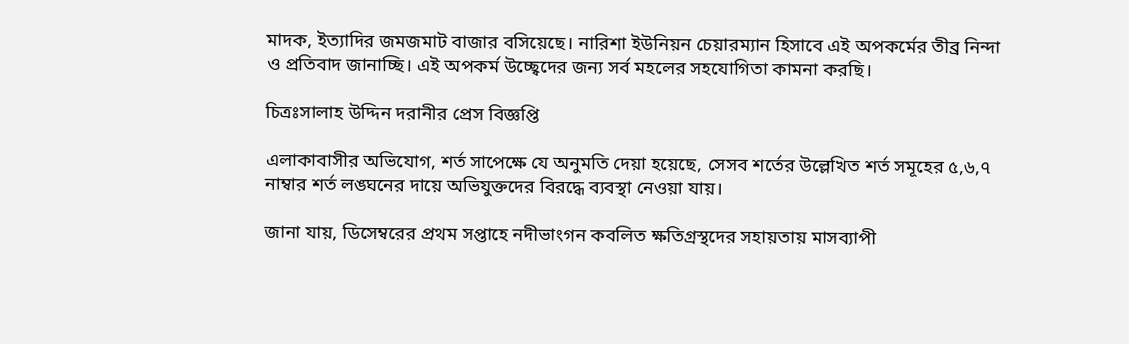মাদক, ইত্যাদির জমজমাট বাজার বসিয়েছে। নারিশা ইউনিয়ন চেয়ারম্যান হিসাবে এই অপকর্মের তীব্র নিন্দা ও প্রতিবাদ জানাচ্ছি। এই অপকর্ম উচ্ছ্বেদের জন্য সর্ব মহলের সহযোগিতা কামনা করছি।

চিত্রঃসালাহ উদ্দিন দরানীর প্রেস বিজ্ঞপ্তি

এলাকাবাসীর অভিযোগ, শর্ত সাপেক্ষে যে অনুমতি দেয়া হয়েছে, সেসব শর্তের উল্লেখিত শর্ত সমূহের ৫,৬,৭ নাম্বার শর্ত লঙ্ঘনের দায়ে অভিযুক্তদের বিরদ্ধে ব্যবস্থা নেওয়া যায়।

জানা যায়, ডিসেম্বরের প্রথম সপ্তাহে নদীভাংগন কবলিত ক্ষতিগ্রস্থদের সহায়তায় মাসব্যাপী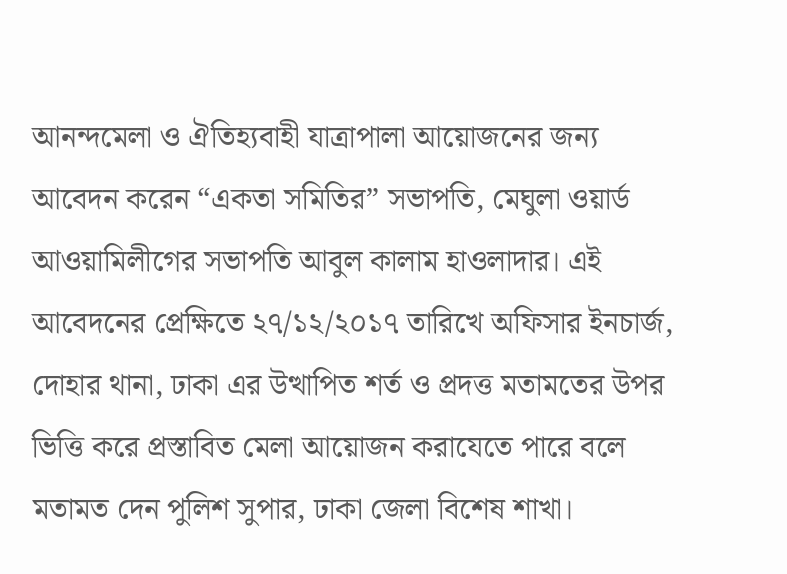আনন্দমেলা ও ঐতিহ্যবাহী যাত্রাপালা আয়োজনের জন্য আবেদন করেন “একতা সমিতির” সভাপতি, মেঘুলা ওয়ার্ড আওয়ামিলীগের সভাপতি আবুল কালাম হাওলাদার। এই আবেদনের প্রেক্ষিতে ২৭/১২/২০১৭ তারিখে অফিসার ইনচার্জ, দোহার থানা, ঢাকা এর উত্থাপিত শর্ত ও প্রদত্ত মতামতের উপর ভিত্তি করে প্রস্তাবিত মেলা আয়োজন করাযেতে পারে বলে মতামত দেন পুলিশ সুপার, ঢাকা জেলা বিশেষ শাখা।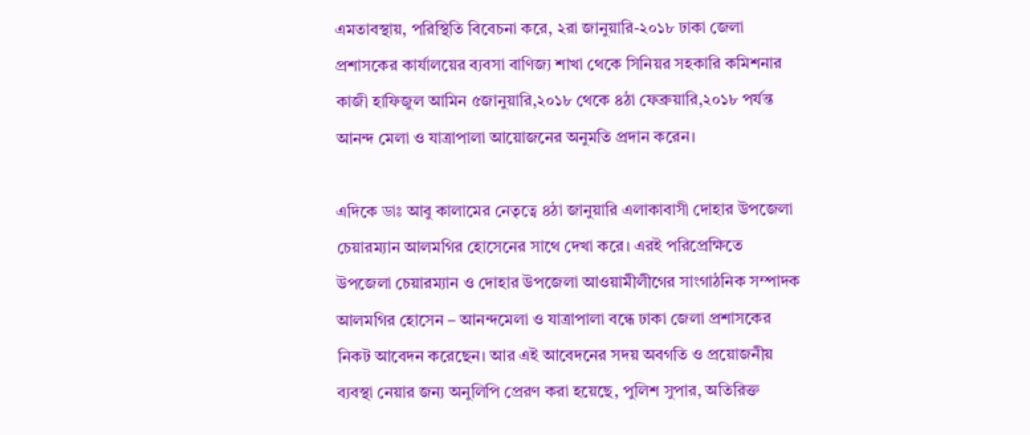এমতাবস্থায়, পরিস্থিতি বিবেচনা করে, ২রা জানুয়ারি-২০১৮ ঢাকা জেলা প্রশাসকের কার্যালয়ের ব্যবসা বাণিজ্য শাখা থেকে সিনিয়র সহকারি কমিশনার কাজী হাফিজুল আমিন ৫জানুয়ারি,২০১৮ থেকে ৪ঠা ফেব্রুয়ারি,২০১৮ পর্যন্ত আনন্দ মেলা ও যাত্রাপালা আয়োজনের অনুমতি প্রদান করেন।

এদিকে ডাঃ আবু কালামের নেতৃত্বে ৪ঠা জানুয়ারি এলাকাবাসী দোহার উপজেলা চেয়ারম্যান আলমগির হোসেনের সাথে দেখা করে। এরই পরিপ্রেক্ষিতে উপজেলা চেয়ারম্যান ও দোহার উপজেলা আওয়ামীলীগের সাংগাঠনিক সম্পাদক আলমগির হোসেন – আনন্দমেলা ও যাত্রাপালা বন্ধে ঢাকা জেলা প্রশাসকের নিকট আবেদন করেছেন। আর এই আবেদনের সদয় অবগতি ও প্রয়োজনীয় ব্যবস্থা নেয়ার জন্য অনুলিপি প্রেরণ করা হয়েছে, পুলিশ সুপার, অতিরিক্ত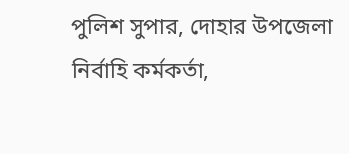পুলিশ সুপার, দোহার উপজেলা নির্বাহি কর্মকর্তা,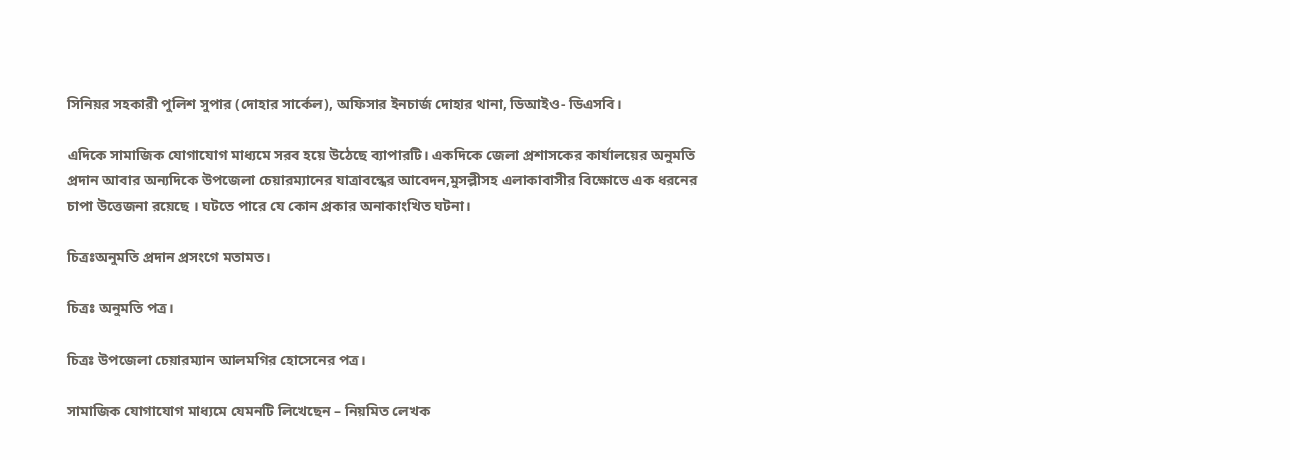সিনিয়র সহকারী পুলিশ সুপার (দোহার সার্কেল), অফিসার ইনচার্জ দোহার থানা, ডিআইও- ডিএসবি।

এদিকে সামাজিক যোগাযোগ মাধ্যমে সরব হয়ে উঠেছে ব্যাপারটি। একদিকে জেলা প্রশাসকের কার্যালয়ের অনুমতি প্রদান আবার অন্যদিকে উপজেলা চেয়ারম্যানের যাত্রাবন্ধের আবেদন,মুসল্লীসহ এলাকাবাসীর বিক্ষোভে এক ধরনের চাপা উত্তেজনা রয়েছে । ঘটতে পারে যে কোন প্রকার অনাকাংখিত ঘটনা।

চিত্রঃঅনুমতি প্রদান প্রসংগে মতামত।

চিত্রঃ অনুমতি পত্র।

চিত্রঃ উপজেলা চেয়ারম্যান আলমগির হোসেনের পত্র।

সামাজিক যোগাযোগ মাধ্যমে যেমনটি লিখেছেন – নিয়মিত লেখক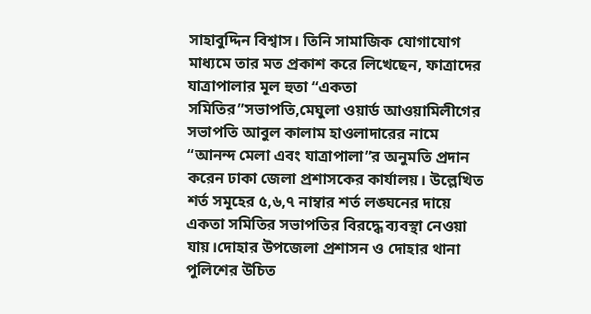সাহাবুদ্দিন বিশ্বাস। তিনি সামাজিক যোগাযোগ মাধ্যমে তার মত প্রকাশ করে লিখেছেন, ফাত্রাদের যাত্রাপালার মূল হুতা “একতা সমিতির”সভাপতি,মেঘুলা ওয়ার্ড আওয়ামিলীগের সভাপতি আবুল কালাম হাওলাদারের নামে “আনন্দ মেলা এবং যাত্রাপালা”র অনুমতি প্রদান করেন ঢাকা জেলা প্রশাসকের কার্যালয়। উল্লেখিত শর্ত সমূহের ৫,৬,৭ নাম্বার শর্ত লঙ্ঘনের দায়ে একতা সমিতির সভাপতির বিরদ্ধে ব্যবস্থা নেওয়া যায়।দোহার উপজেলা প্রশাসন ও দোহার থানা পুলিশের উচিত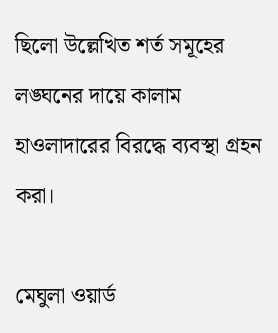ছিলো উল্লেখিত শর্ত সমূহের লঙ্ঘনের দায়ে কালাম হাওলাদারের বিরদ্ধে ব্যবস্থা গ্রহন করা।

মেঘুলা ওয়ার্ড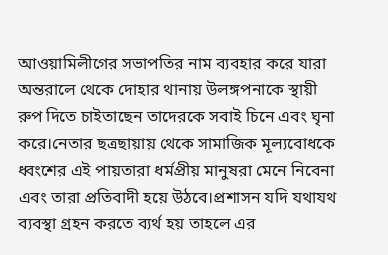আওয়ামিলীগের সভাপতির নাম ব্যবহার করে যারা অন্তরালে থেকে দোহার থানায় উলঙ্গপনাকে স্থায়ী রুপ দিতে চাইতাছেন তাদেরকে সবাই চিনে এবং ঘৃনা করে।নেতার ছত্রছায়ায় থেকে সামাজিক মূল্যবোধকে ধ্বংশের এই পায়তারা ধর্মপ্রীয় মানুষরা মেনে নিবেনা এবং তারা প্রতিবাদী হয়ে উঠবে।প্রশাসন যদি যথাযথ ব্যবস্থা গ্রহন করতে ব্যর্থ হয় তাহলে এর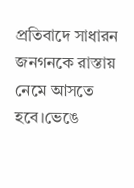প্রতিবাদে সাধারন জনগনকে রাস্তায় নেমে আসতে হবে।ভেঙে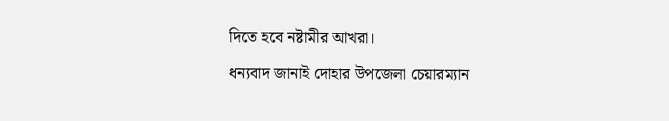দিতে হবে নষ্টামীর আখরা।

ধন্যবাদ জানাই দোহার উপজেলা চেয়ারম্যান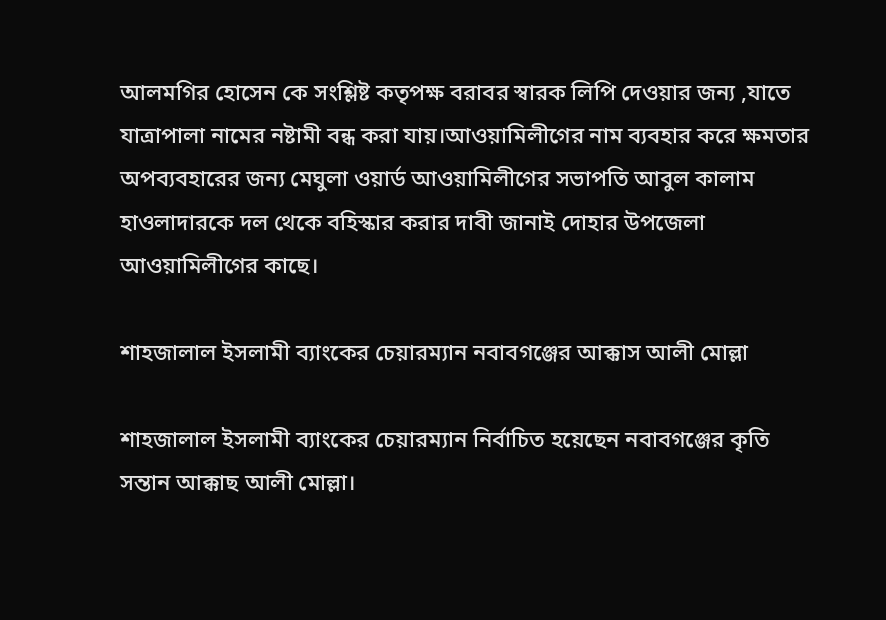আলমগির হোসেন কে সংশ্লিষ্ট কতৃপক্ষ বরাবর স্বারক লিপি দেওয়ার জন্য ,যাতে যাত্রাপালা নামের নষ্টামী বন্ধ করা যায়।আওয়ামিলীগের নাম ব্যবহার করে ক্ষমতার অপব্যবহারের জন্য মেঘুলা ওয়ার্ড আওয়ামিলীগের সভাপতি আবুল কালাম হাওলাদারকে দল থেকে বহিস্কার করার দাবী জানাই দোহার উপজেলা আওয়ামিলীগের কাছে।

শাহজালাল ইসলামী ব্যাংকের চেয়ারম্যান নবাবগঞ্জের আক্কাস আলী মোল্লা

শাহজালাল ইসলামী ব্যাংকের চেয়ারম্যান নির্বাচিত হয়েছেন নবাবগঞ্জের কৃতি সন্তান আক্কাছ আলী মোল্লা।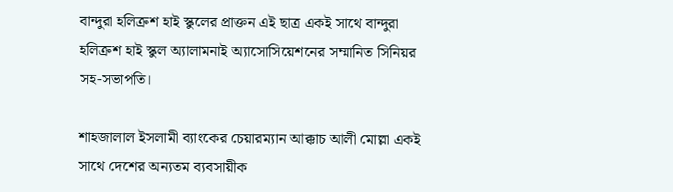বান্দুরা হলিক্রশ হাই স্কুলের প্রাক্তন এই ছাত্র একই সাথে বান্দুরা হলিক্রশ হাই স্কুল অ্যালামনাই অ্যাসোসিয়েশনের সম্মানিত সিনিয়র সহ-সভাপতি।

শাহজালাল ইসলামী ব্যাংকের চেয়ারম্যান আক্কাচ আলী মোল্লা একই সাথে দেশের অন্যতম ব্যবসায়ীক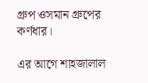গ্রুপ ওসমান গ্রুপের কর্ণধার।

এর আগে শাহজালাল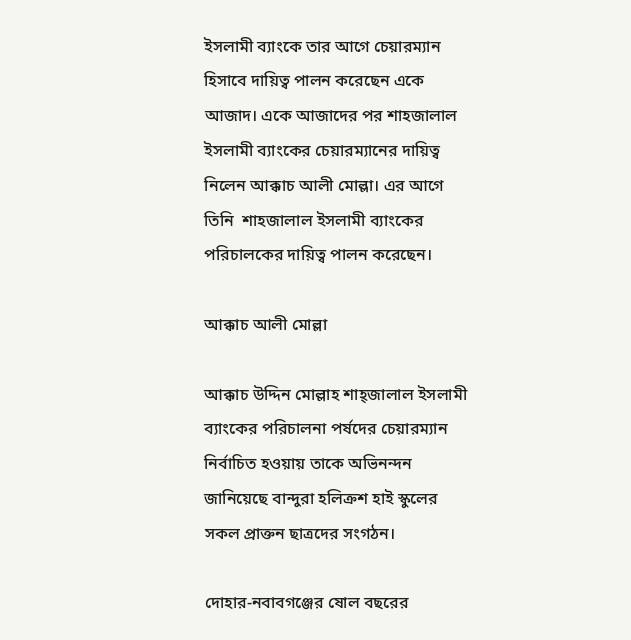ইসলামী ব্যাংকে তার আগে চেয়ারম্যান হিসাবে দায়িত্ব পালন করেছেন একে আজাদ। একে আজাদের পর শাহজালাল ইসলামী ব্যাংকের চেয়ারম্যানের দায়িত্ব নিলেন আক্কাচ আলী মোল্লা। এর আগে তিনি  শাহজালাল ইসলামী ব্যাংকের পরিচালকের দায়িত্ব পালন করেছেন।

আক্কাচ আলী মোল্লা

আক্কাচ উদ্দিন মোল্লাহ শাহ্‌জালাল ইসলামী ব্যাংকের পরিচালনা পর্ষদের চেয়ারম্যান নির্বাচিত হওয়ায় তাকে অভিনন্দন জানিয়েছে বান্দুরা হলিক্রশ হাই স্কুলের সকল প্রাক্তন ছাত্রদের সংগঠন।

দোহার-নবাবগঞ্জের ষোল বছরের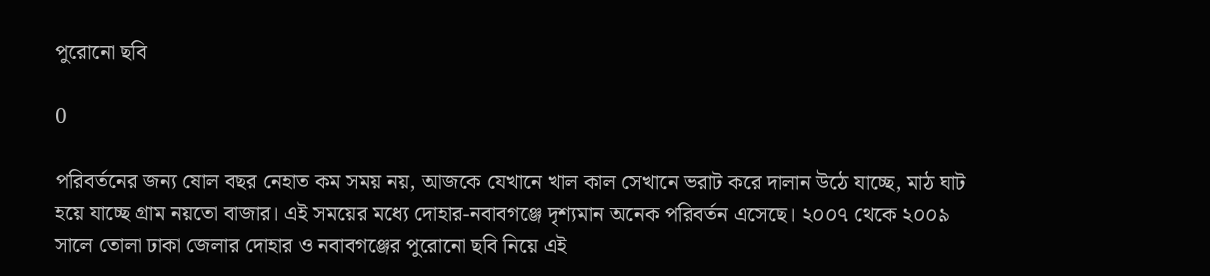পুরোনো ছবি

0

পরিবর্তনের জন্য ষোল বছর নেহাত কম সময় নয়, আজকে যেখানে খাল কাল সেখানে ভরাট করে দালান উঠে যাচ্ছে, মাঠ ঘাট হয়ে যাচ্ছে গ্রাম নয়তো বাজার। এই সময়ের মধ্যে দোহার-নবাবগঞ্জে দৃশ্যমান অনেক পরিবর্তন এসেছে। ২০০৭ থেকে ২০০৯ সালে তোলা ঢাকা জেলার দোহার ও নবাবগঞ্জের পুরোনো ছবি নিয়ে এই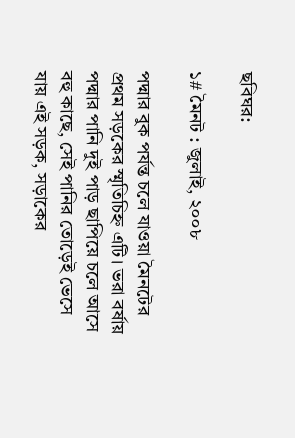ছবিঘর:

১# মৈনট : জুলাই, ২০০৮

পদ্মার বুক পর্যন্ত চলে যাওয়া মৈনটের প্রথম সড়কের স্মৃতিচিহ্ন এটি। ভরা বর্ষায় পদ্মার পানি দুই পাড় ছাপিয়ে চলে আসে বহু কাছে, সেই পানির তোড়েই ভেসে যায় এই সড়ক, সড়াকের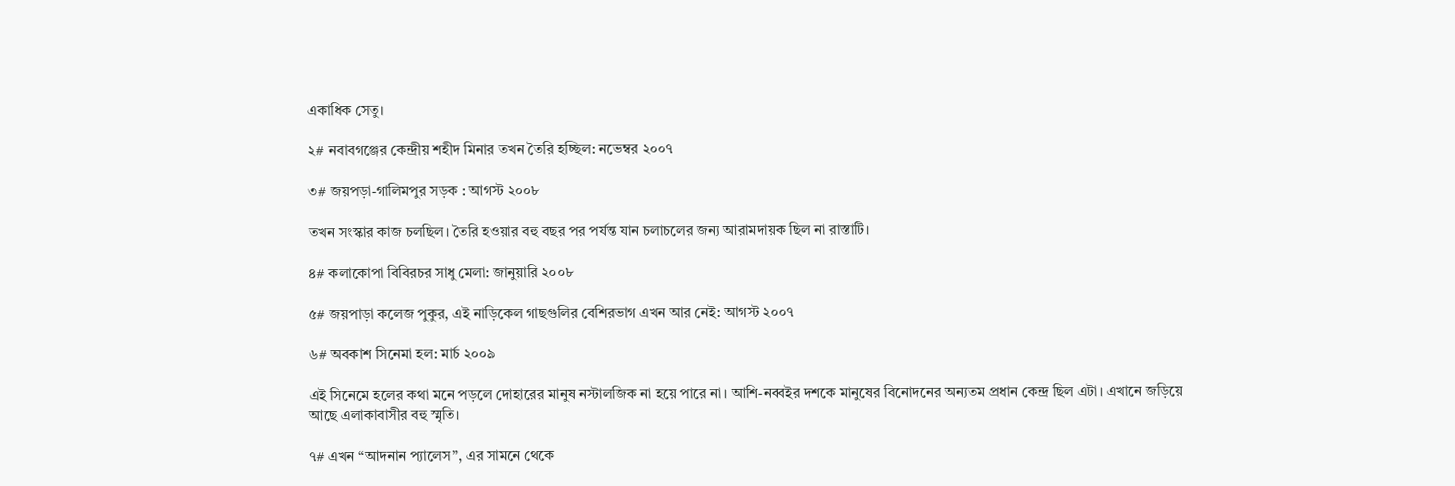একাধিক সেতু।

২# নবাবগঞ্জের কেন্দ্রীয় শহীদ মিনার তখন তৈরি হচ্ছিল: নভেম্বর ২০০৭

৩# জয়পড়া-গালিমপুর সড়ক : আগস্ট ২০০৮

তখন সংস্কার কাজ চলছিল। তৈরি হওয়ার বহু বছর পর পর্যন্ত যান চলাচলের জন্য আরামদায়ক ছিল না রাস্তাটি।

৪# কলাকোপা বিবিরচর সাধু মেলা: জানুয়ারি ২০০৮

৫# জয়পাড়া কলেজ পুকুর, এই নাড়িকেল গাছগুলির বেশিরভাগ এখন আর নেই: আগস্ট ২০০৭

৬# অবকাশ সিনেমা হল: মার্চ ২০০৯

এই সিনেমে হলের কথা মনে পড়লে দোহারের মানুষ নস্টালজিক না হয়ে পারে না। আশি-নব্বইর দশকে মানুষের বিনোদনের অন্যতম প্রধান কেন্দ্র ছিল এটা। এখানে জড়িয়ে আছে এলাকাবাসীর বহু স্মৃতি।

৭# এখন “আদনান প্যালেস”, এর সামনে থেকে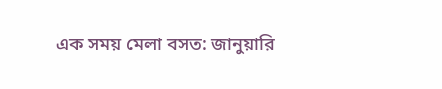এক সময় মেলা বসত: জানুয়ারি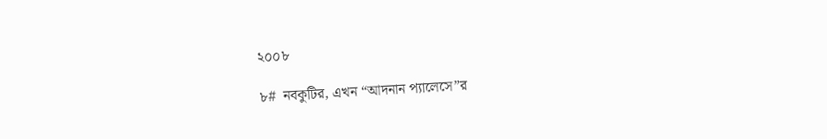২০০৮

৮#  নবকুটির, এখন “আদনান প্যালেসে”র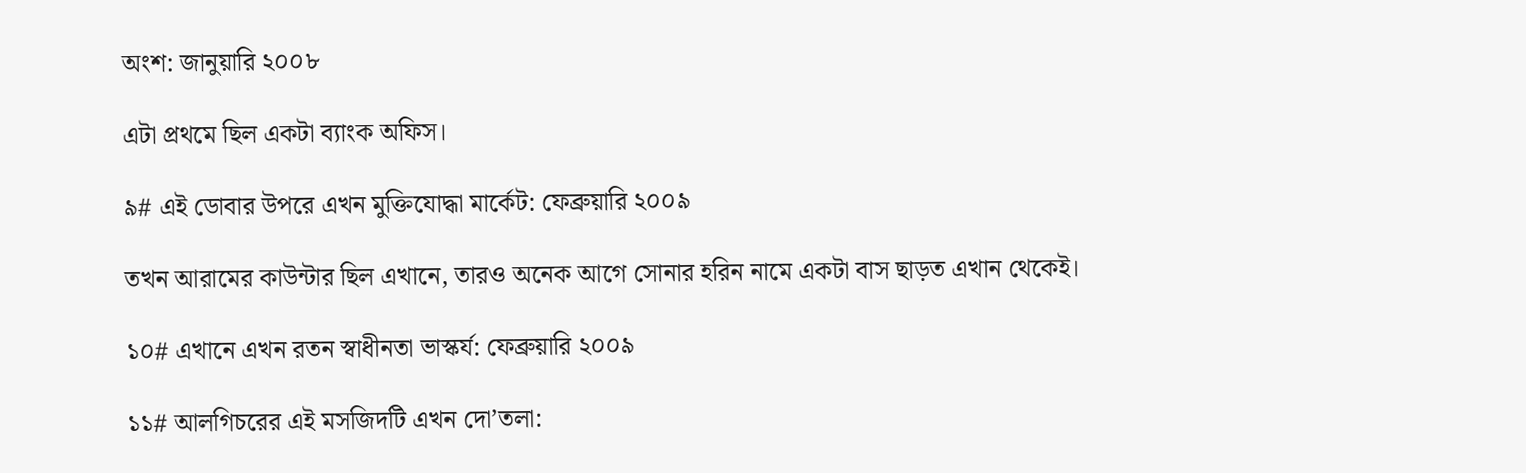অংশ: জানুয়ারি ২০০৮

এটা প্রথমে ছিল একটা ব্যাংক অফিস।

৯# এই ডোবার উপরে এখন মুক্তিযোদ্ধা মার্কেট: ফেব্রুয়ারি ২০০৯

তখন আরামের কাউন্টার ছিল এখানে, তারও অনেক আগে সোনার হরিন নামে একটা বাস ছাড়ত এখান থেকেই।

১০# এখানে এখন রতন স্বাধীনতা ভাস্কর্য: ফেব্রুয়ারি ২০০৯

১১# আলগিচরের এই মসজিদটি এখন দো’তলা: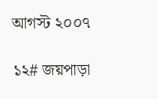আগস্ট ২০০৭

১২# জয়পাড়া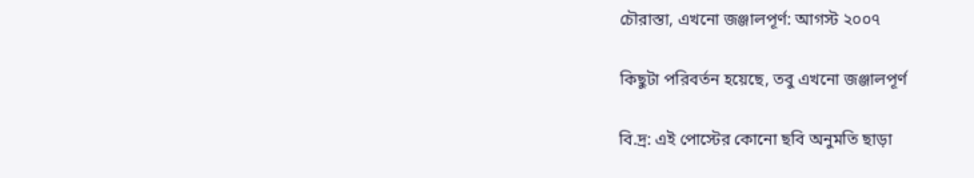চৌরাস্তা, এখনো জঞ্জালপূর্ণ: আগস্ট ২০০৭

কিছুটা পরিবর্তন হয়েছে, তবু এখনো জঞ্জালপূর্ণ

বি.দ্র: এই পোস্টের কোনো ছবি অনুমতি ছাড়া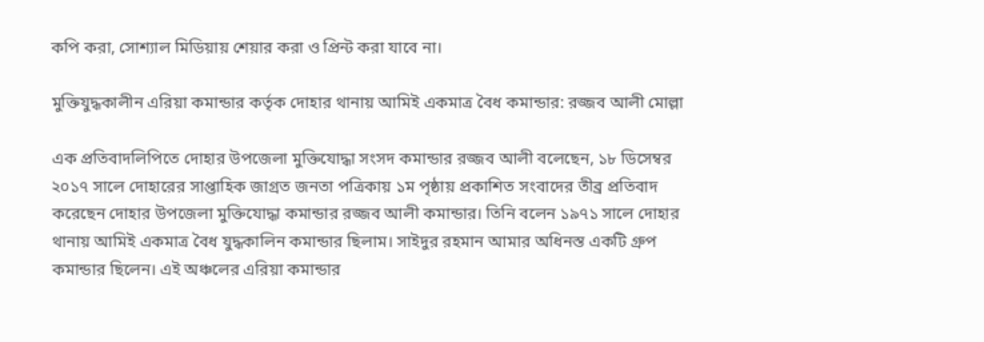কপি করা, সোশ্যাল মিডিয়ায় শেয়ার করা ও প্রিন্ট করা যাবে না।

মুক্তিযুদ্ধকালীন এরিয়া কমান্ডার কর্তৃক দোহার থানায় আমিই একমাত্র বৈধ কমান্ডার: রজ্জব আলী মোল্লা

এক প্রতিবাদলিপিতে দোহার উপজেলা মুক্তিযোদ্ধা সংসদ কমান্ডার রজ্জব আলী বলেছেন, ১৮ ডিসেম্বর ২০১৭ সালে দোহারের সাপ্তাহিক জাগ্রত জনতা পত্রিকায় ১ম পৃষ্ঠায় প্রকাশিত সংবাদের তীব্র প্রতিবাদ করেছেন দোহার উপজেলা মুক্তিযোদ্ধা কমান্ডার রজ্জব আলী কমান্ডার। তিনি বলেন ১৯৭১ সালে দোহার থানায় আমিই একমাত্র বৈধ যুদ্ধকালিন কমান্ডার ছিলাম। সাইদুর রহমান আমার অধিনস্ত একটি গ্রুপ কমান্ডার ছিলেন। এই অঞ্চলের এরিয়া কমান্ডার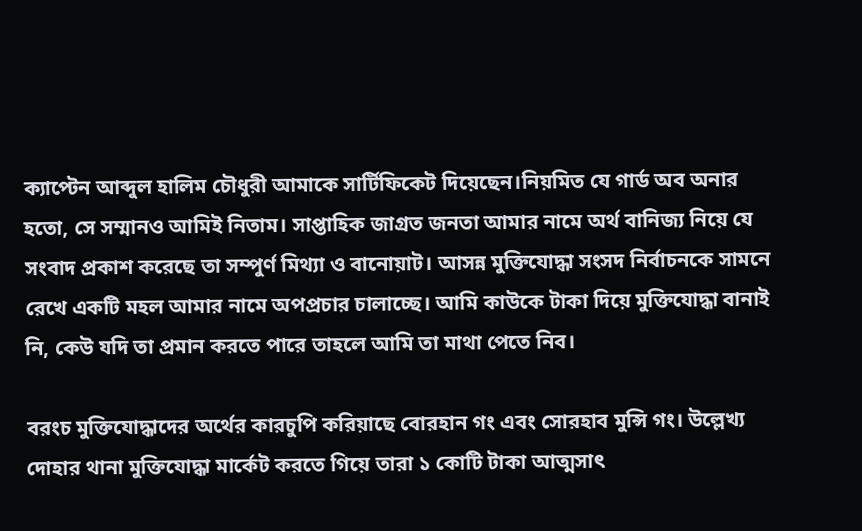ক্যাপ্টেন আব্দুল হালিম চৌধুরী আমাকে সার্টিফিকেট দিয়েছেন।নিয়মিত যে গার্ড অব অনার হতো, সে সম্মানও আমিই নিতাম। সাপ্তাহিক জাগ্রত জনতা আমার নামে অর্থ বানিজ্য নিয়ে যে সংবাদ প্রকাশ করেছে তা সম্পুর্ণ মিথ্যা ও বানোয়াট। আসন্ন মুক্তিযোদ্ধা সংসদ নির্বাচনকে সামনে রেখে একটি মহল আমার নামে অপপ্রচার চালাচ্ছে। আমি কাউকে টাকা দিয়ে মুক্তিযোদ্ধা বানাই নি, কেউ যদি তা প্রমান করতে পারে তাহলে আমি তা মাথা পেতে নিব।

বরংচ মুক্তিযোদ্ধাদের অর্থের কারচুপি করিয়াছে বোরহান গং এবং সোরহাব মুন্সি গং। উল্লেখ্য দোহার থানা মুক্তিযোদ্ধা মার্কেট করতে গিয়ে তারা ১ কোটি টাকা আত্মসাৎ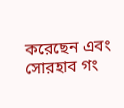করেছেন এবং সোরহাব গং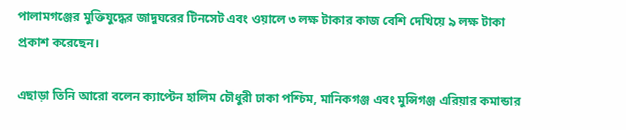পালামগঞ্জের মুক্তিযুদ্ধের জাদুঘরের টিনসেট এবং ওয়ালে ৩ লক্ষ টাকার কাজ বেশি দেখিয়ে ৯ লক্ষ টাকা প্রকাশ করেছেন।

এছাড়া তিনি আরো বলেন ক্যাপ্টেন হালিম চৌধুরী ঢাকা পশ্চিম, মানিকগঞ্জ এবং মুন্সিগঞ্জ এরিয়ার কমান্ডার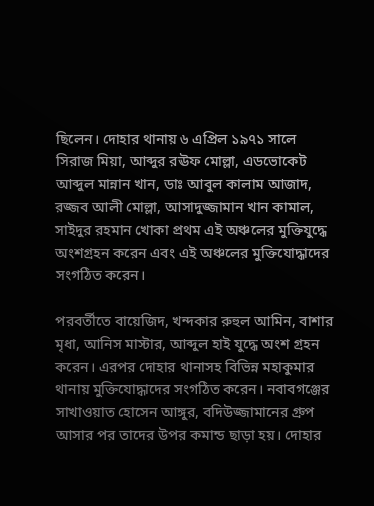ছিলেন। দোহার থানায় ৬ এপ্রিল ১৯৭১ সালে সিরাজ মিয়া, আব্দুর রঊফ মোল্লা, এডভোকেট আব্দুল মান্নান খান, ডাঃ আবুল কালাম আজাদ, রজ্জব আলী মোল্লা, আসাদুজ্জামান খান কামাল, সাইদুর রহমান খোকা প্রথম এই অঞ্চলের মুক্তিযুদ্ধে অংশগ্রহন করেন এবং এই অঞ্চলের মুক্তিযোদ্ধাদের সংগঠিত করেন।

পরবর্তীতে বায়েজিদ, খন্দকার রুহুল আমিন, বাশার মৃধা, আনিস মাস্টার, আব্দুল হাই যুদ্ধে অংশ গ্রহন করেন। এরপর দোহার থানাসহ বিভিন্ন মহাকুমার থানায় মুক্তিযোদ্ধাদের সংগঠিত করেন। নবাবগঞ্জের সাখাওয়াত হোসেন আঙ্গুর, বদিউজ্জামানের গ্রুপ আসার পর তাদের উপর কমান্ড ছাড়া হয়। দোহার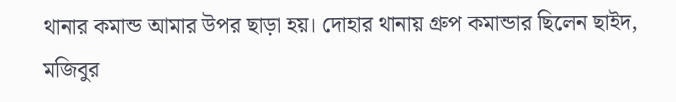থানার কমান্ড আমার উপর ছাড়া হয়। দোহার থানায় গ্রুপ কমান্ডার ছিলেন ছাইদ, মজিবুর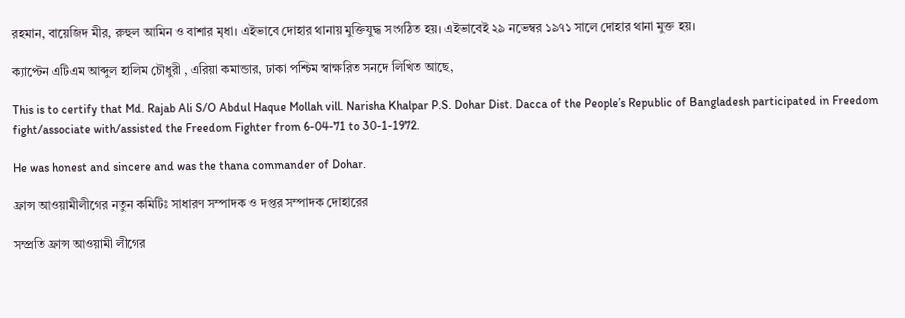রহমান, বায়েজিদ মীর, রুহুল আমিন ও বাশার মৃধা। এইভাবে দোহার থানায় মুক্তিযুদ্ধ সংগঠিত হয়। এইভাবেই ২৯ নভেম্বর ১৯৭১ সালে দোহার থানা মুক্ত হয়।

ক্যাপ্টেন এটিএম আব্দুল হালিম চৌধুরী , এরিয়া কমান্ডার, ঢাকা পশ্চিম স্বাক্ষরিত সনদে লিখিত আছে,

This is to certify that Md. Rajab Ali S/O Abdul Haque Mollah vill. Narisha Khalpar P.S. Dohar Dist. Dacca of the People’s Republic of Bangladesh participated in Freedom fight/associate with/assisted the Freedom Fighter from 6-04-71 to 30-1-1972.

He was honest and sincere and was the thana commander of Dohar.

ফ্রান্স আওয়ামীলীগের নতুন কমিটিঃ সাধারণ সম্পাদক ও দপ্তর সম্পাদক দোহারের

সম্প্রতি ফ্রান্স আওয়ামী লীগের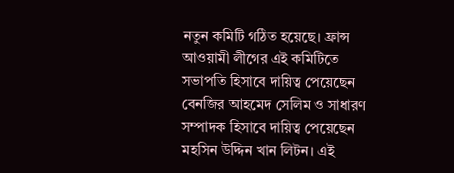নতুন কমিটি গঠিত হয়েছে। ফ্রান্স আওয়ামী লীগের এই কমিটিতে সভাপতি হিসাবে দায়িত্ব পেয়েছেন বেনজির আহমেদ সেলিম ও সাধারণ সম্পাদক হিসাবে দায়িত্ব পেয়েছেন মহসিন উদ্দিন খান লিটন। এই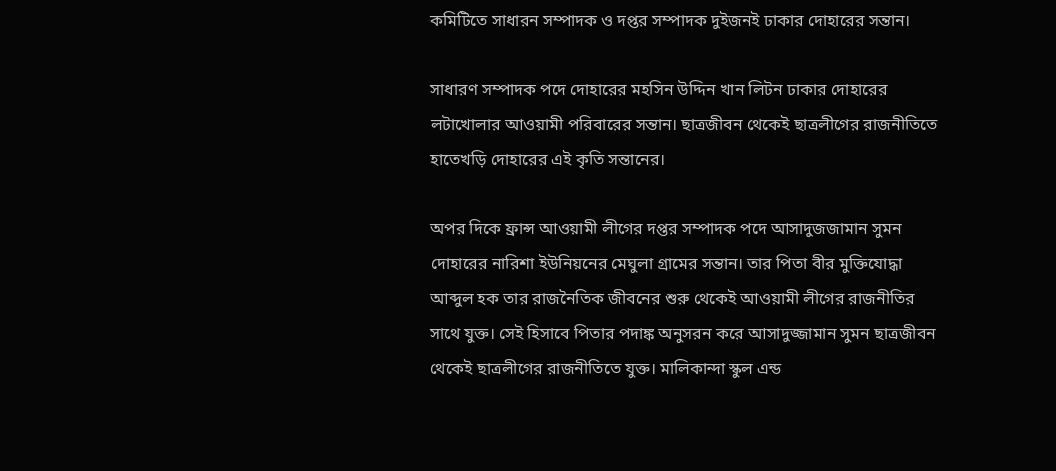কমিটিতে সাধারন সম্পাদক ও দপ্তর সম্পাদক দুইজনই ঢাকার দোহারের সন্তান।

সাধারণ সম্পাদক পদে দোহারের মহসিন উদ্দিন খান লিটন ঢাকার দোহারের লটাখোলার আওয়ামী পরিবারের সন্তান। ছাত্রজীবন থেকেই ছাত্রলীগের রাজনীতিতে হাতেখড়ি দোহারের এই কৃতি সন্তানের।

অপর দিকে ফ্রান্স আওয়ামী লীগের দপ্তর সম্পাদক পদে আসাদুজজামান সুমন দোহারের নারিশা ইউনিয়নের মেঘুলা গ্রামের সন্তান। তার পিতা বীর মুক্তিযোদ্ধা আব্দুল হক তার রাজনৈতিক জীবনের শুরু থেকেই আওয়ামী লীগের রাজনীতির সাথে যুক্ত। সেই হিসাবে পিতার পদাঙ্ক অনুসরন করে আসাদুজ্জামান সুমন ছাত্রজীবন থেকেই ছাত্রলীগের রাজনীতিতে যুক্ত। মালিকান্দা স্কুল এন্ড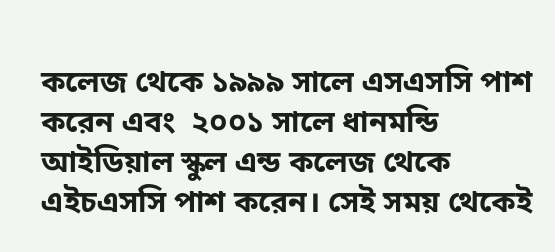কলেজ থেকে ১৯৯৯ সালে এসএসসি পাশ করেন এবং  ২০০১ সালে ধানমন্ডি আইডিয়াল স্কুল এন্ড কলেজ থেকে এইচএসসি পাশ করেন। সেই সময় থেকেই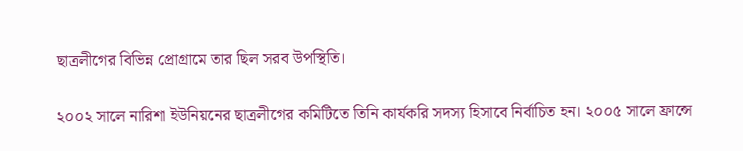ছাত্রলীগের বিভিন্ন প্রোগ্রামে তার ছিল সরব উপস্থিতি।

২০০২ সালে নারিশা ইউনিয়নের ছাত্রলীগের কমিটিতে তিনি কার্যকরি সদস্য হিসাবে নির্বাচিত হন। ২০০৫ সালে ফ্রান্সে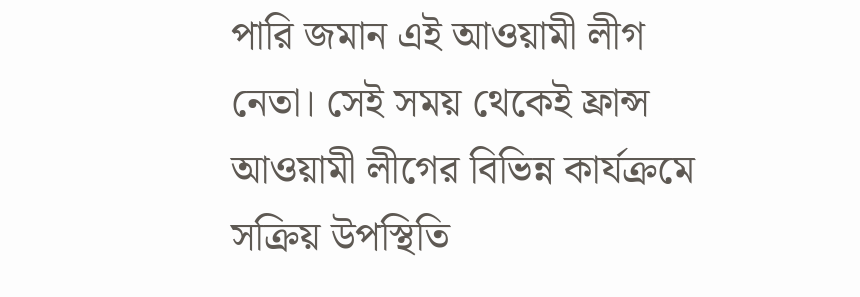পারি জমান এই আওয়ামী লীগ নেতা। সেই সময় থেকেই ফ্রান্স আওয়ামী লীগের বিভিন্ন কার্যক্রমে সক্রিয় উপস্থিতি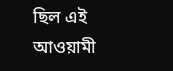ছিল এই আওয়ামী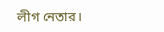লীগ নেতার।